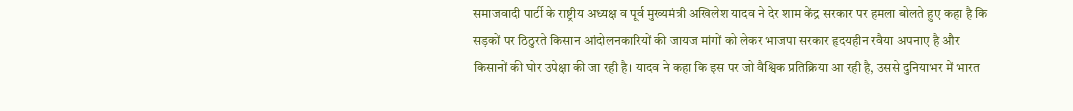समाजवादी पार्टी के राष्ट्रीय अध्यक्ष व पूर्व मुख्यमंत्री अखिलेश यादव ने देर शाम केंद्र सरकार पर हमला बोलते हुए कहा है कि सड़कों पर ठिठुरते किसान आंदोलनकारियों की जायज मांगों को लेकर भाजपा सरकार हृदयहीन रवैया अपनाए है और किसानों की घोर उपेक्षा की जा रही है। यादव ने कहा कि इस पर जो वैश्विक प्रतिक्रिया आ रही है, उससे दुनियाभर में भारत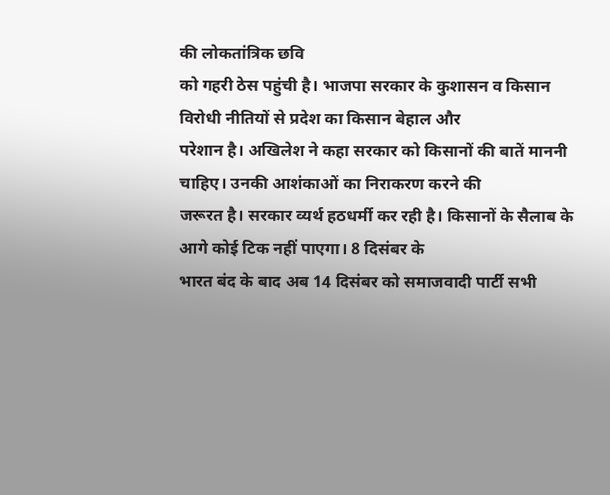की लोकतांत्रिक छवि
को गहरी ठेस पहुंची है। भाजपा सरकार के कुशासन व किसान विरोधी नीतियों से प्रदेश का किसान बेहाल और
परेशान है। अखिलेश ने कहा सरकार को किसानों की बातें माननी चाहिए। उनकी आशंकाओं का निराकरण करने की
जरूरत है। सरकार व्यर्थ हठधर्मी कर रही है। किसानों के सैलाब के आगे कोई टिक नहीं पाएगा। 8 दिसंबर के
भारत बंद के बाद अब 14 दिसंबर को समाजवादी पार्टी सभी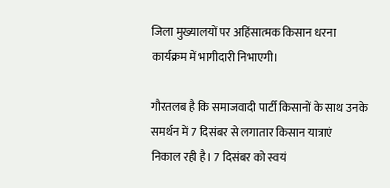जिला मुख्यालयों पर अहिंसात्मक किसान धरना
कार्यक्रम में भागीदारी निभाएगी।

गौरतलब है कि समाजवादी पार्टी किसानों के साथ उनके समर्थन में 7 दिसंबर से लगातार किसान यात्राएं
निकाल रही है। 7 दिसंबर को स्वयं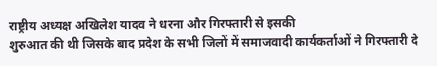राष्ट्रीय अध्यक्ष अखिलेश यादव ने धरना और गिरफ्तारी से इसकी
शुरुआत की थी जिसके बाद प्रदेश के सभी जिलों में समाजवादी कार्यकर्ताओं ने गिरफ्तारी दे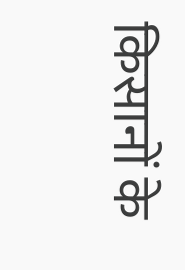किसानों के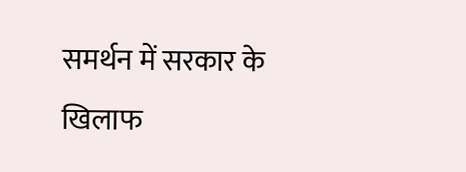समर्थन में सरकार के खिलाफ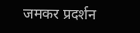जमकर प्रदर्शन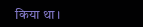किया था।